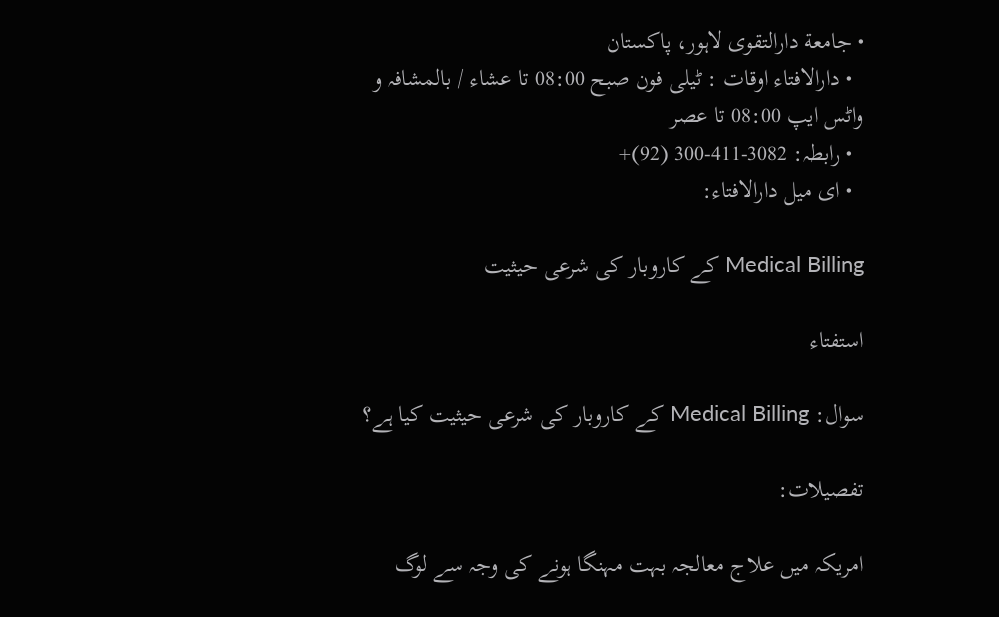• جامعة دارالتقوی لاہور، پاکستان
  • دارالافتاء اوقات : ٹیلی فون صبح 08:00 تا عشاء / بالمشافہ و واٹس ایپ 08:00 تا عصر
  • رابطہ: 3082-411-300 (92)+
  • ای میل دارالافتاء:

Medical Billing کے کاروبار کی شرعی حیثیت

استفتاء

سوال: Medical Billing کے کاروبار کی شرعی حیثیت کیا ہے؟

تفصیلات:

امریکہ میں علاج معالجہ بہت مہنگا ہونے کی وجہ سے لوگ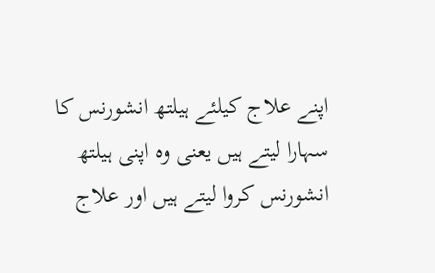اپنے علاج کیلئے ہیلتھ انشورنس کا سہارا لیتے ہیں یعنی وہ اپنی ہیلتھ انشورنس کروا لیتے ہیں اور علاج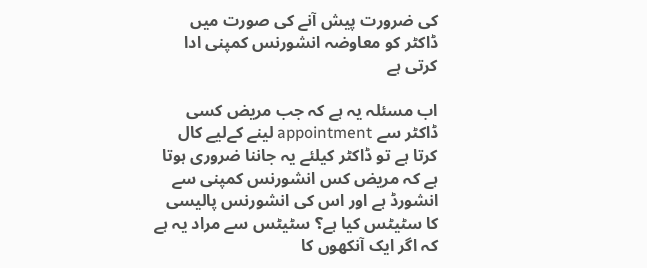کی ضرورت پیش آنے کی صورت میں  ڈاکٹر کو معاوضہ انشورنس کمپنی ادا کرتی ہے

اب مسئلہ یہ ہے کہ جب مریض کسی ڈاکٹر سے appointment لینے کےلیے کال کرتا ہے تو ڈاکٹر کیلئے یہ جاننا ضروری ہوتا ہے کہ مریض کس انشورنس کمپنی سے انشورڈ ہے اور اس کی انشورنس پالیسی کا سٹیٹس کیا ہے؟ سٹیٹس سے مراد یہ ہے کہ اگر ایک آنکھوں کا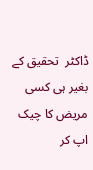ڈاکٹر  تحقیق کے بغیر ہی کسی مریض کا چیک اپ کر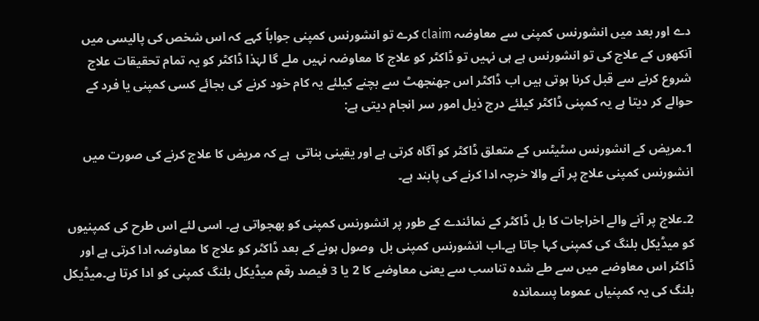دے اور بعد میں انشورنس کمپنی سے معاوضہ claim کرے تو انشورنس کمپنی جواباً کہے کہ اس شخص کی پالیسی میں آنکھوں کے علاج کی تو انشورنس ہے ہی نہیں تو ڈاکٹر کو علاج کا معاوضہ نہیں ملے گا لہٰذا ڈاکٹر کو یہ تمام تحقیقات علاج شروع کرنے سے قبل کرنا ہوتی ہیں اب ڈاکٹر اس جھنجھٹ سے بچنے کیلئے یہ کام خود کرنے کی بجائے کسی کمپنی یا فرد کے حوالے کر دیتا ہے یہ کمپنی ڈاکٹر کیلئے درج ذیل امور سر انجام دیتی ہے:

1۔مریض کے انشورنس سٹیٹس کے متعلق ڈاکٹر کو آگاہ کرتی ہے اور یقینی بناتی  ہے کہ مریض کا علاج کرنے کی صورت میں انشورنس کمپنی علاج پر آنے والا خرچہ ادا کرنے کی پابند ہے۔

2۔علاج پر آنے والے اخراجات کا بل ڈاکٹر کے نمائندے کے طور پر انشورنس کمپنی کو بھجواتی ہے۔ اسی لئے اس طرح کی کمپنیوں کو میڈیکل بلنگ کی کمپنی کہا جاتا ہے۔اب انشورنس کمپنی بل  وصول ہونے کے بعد ڈاکٹر کو علاج کا معاوضہ ادا کرتی ہے اور ڈاکٹر اس معاوضے میں سے طے شدہ تناسب سے یعنی معاوضے کا 2 یا 3 فیصد رقم میڈیکل بلنگ کمپنی کو ادا کرتا ہے۔میڈیکل بلنگ کی یہ کمپنیاں عموما پسماندہ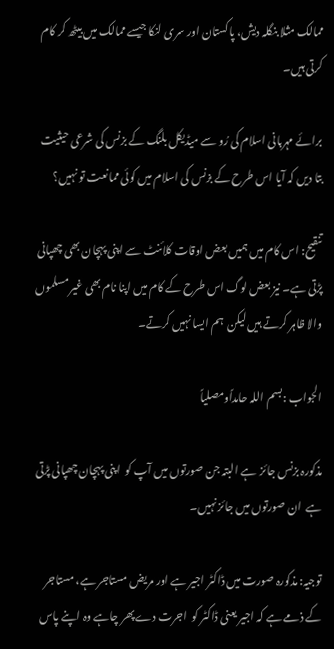ممالک مثلا بنگلہ دیش، پاکستان اور سری لنکا جیسے ممالک میں بیٹھ کر کام کرتی ہیں۔

برائے مہربانی اسلام کی رُو سے میڈیکل بلنگ کے بزنس کی شرعی حیثیت بتا دیں کہ آیا اس طرح کے بزنس کی اسلام میں کوئی ممانعت تو نہیں؟

تنقیح: اس کام میں ہمیں بعض اوقات کلائنٹ سے اپنی پہچان بھی چھپانی  پڑتی ہے۔ نیز بعض لوگ اس طرح کے کام میں اپنا نام بھی غیر مسلموں والا ظاہر کرتے ہیں لیکن  ہم ایسا نہیں کرتے۔

الجواب :بسم اللہ حامداًومصلیاً

مذکورہ بزنس جائز  ہے البتہ جن صورتوں میں آپ کو  اپنی پہچان چھپانی پڑتی ہے  ان صورتوں میں جائز نہیں۔

توجیہ: مذکورہ صورت میں ڈاکٹر اجیر ہے اور مریض مستاجر ہے، مستاجر کے ذمے ہے کہ اجیر یعنی ڈاکٹر کو  اجرت دے پھر چاہے وہ اپنے پاس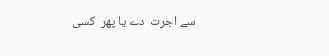سے اجرت  دے یا پھر  کسی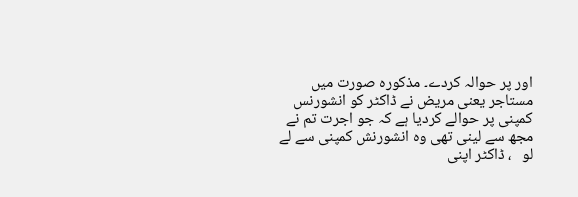اور پر حوالہ کردے۔ مذکورہ صورت میں مستاجر یعنی مریض نے ڈاکٹر کو انشورنس کمپنی پر حوالے کردیا ہے کہ جو اجرت تم نے مجھ سے لینی تھی وہ انشورنش کمپنی سے لے لو   ، ڈاکٹر اپنی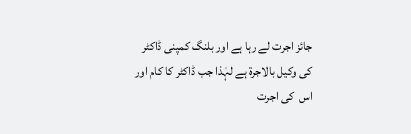جائز اجرت لے رہا ہے اور بلنگ کمپنی ڈاکٹر کی وکیل بالاجرۃ ہے لہٰذا جب ڈاکٹر کا کام اور اس  کی اجرت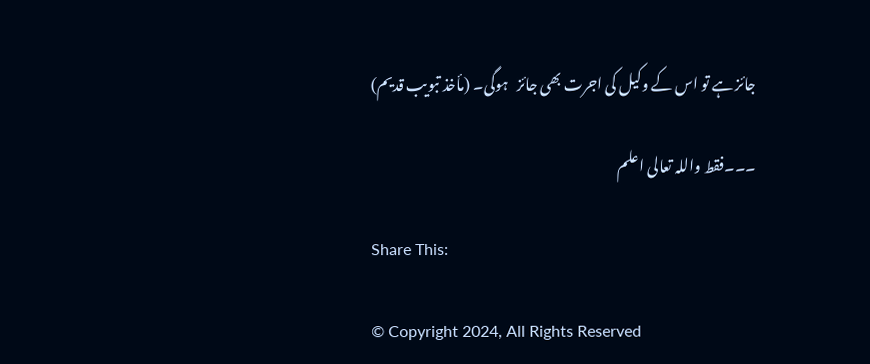جائز ہے تو اس کے وکیل کی اجرت بھی جائز   ہوگی۔ (مأخذ تبویب قدیم)

۔۔۔فقط واللہ تعالی اعلم

Share This:

© Copyright 2024, All Rights Reserved